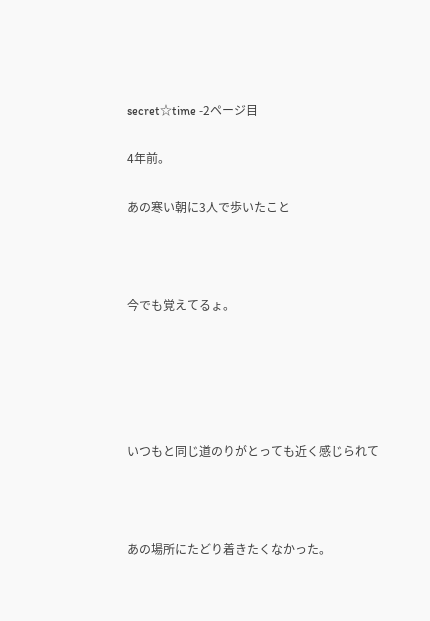secret☆time -2ページ目

4年前。

あの寒い朝に3人で歩いたこと



今でも覚えてるょ。





いつもと同じ道のりがとっても近く感じられて



あの場所にたどり着きたくなかった。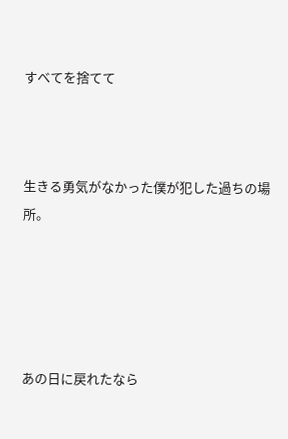すべてを捨てて



生きる勇気がなかった僕が犯した過ちの場所。





あの日に戻れたなら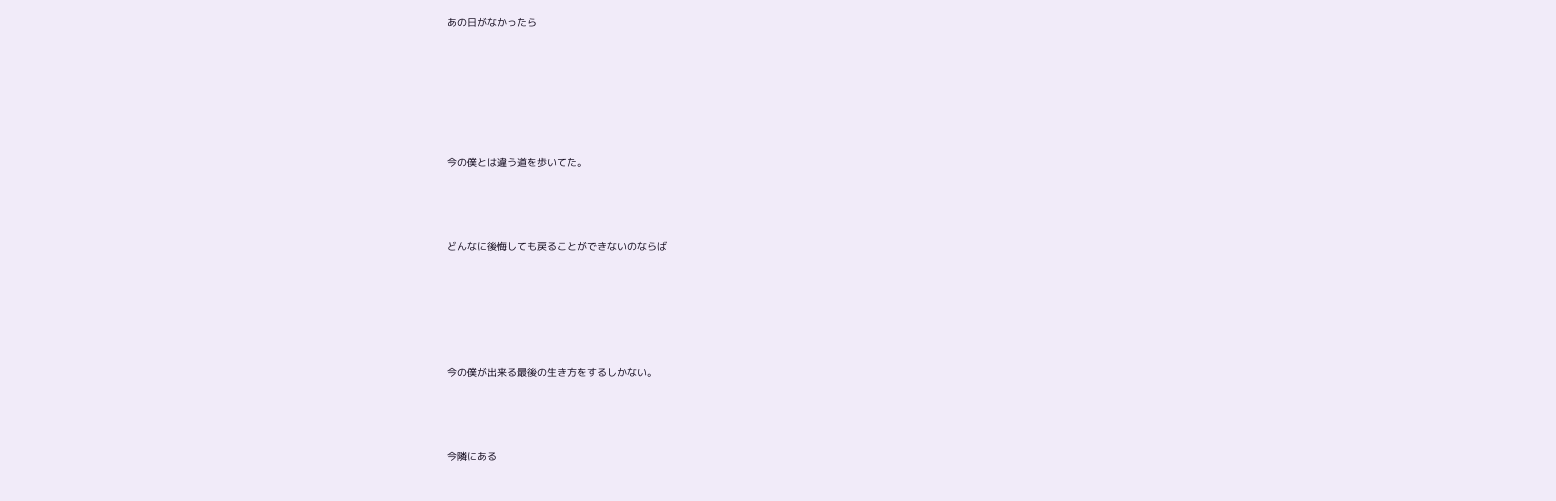あの日がなかったら









今の僕とは違う道を歩いてた。





どんなに後悔しても戻ることができないのならば








今の僕が出来る最後の生き方をするしかない。





今隣にある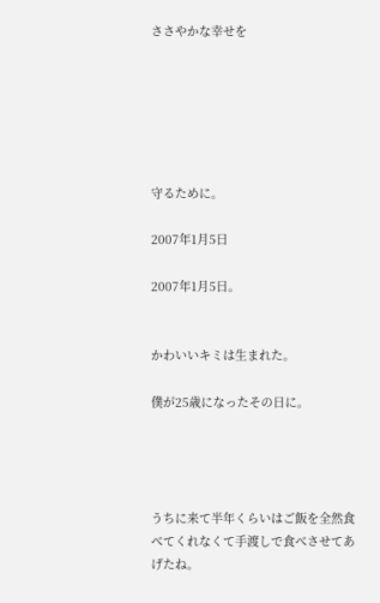ささやかな幸せを






守るために。

2007年1月5日

2007年1月5日。


かわいいキミは生まれた。

僕が25歳になったその日に。




うちに来て半年くらいはご飯を全然食べてくれなくて手渡しで食べさせてあげたね。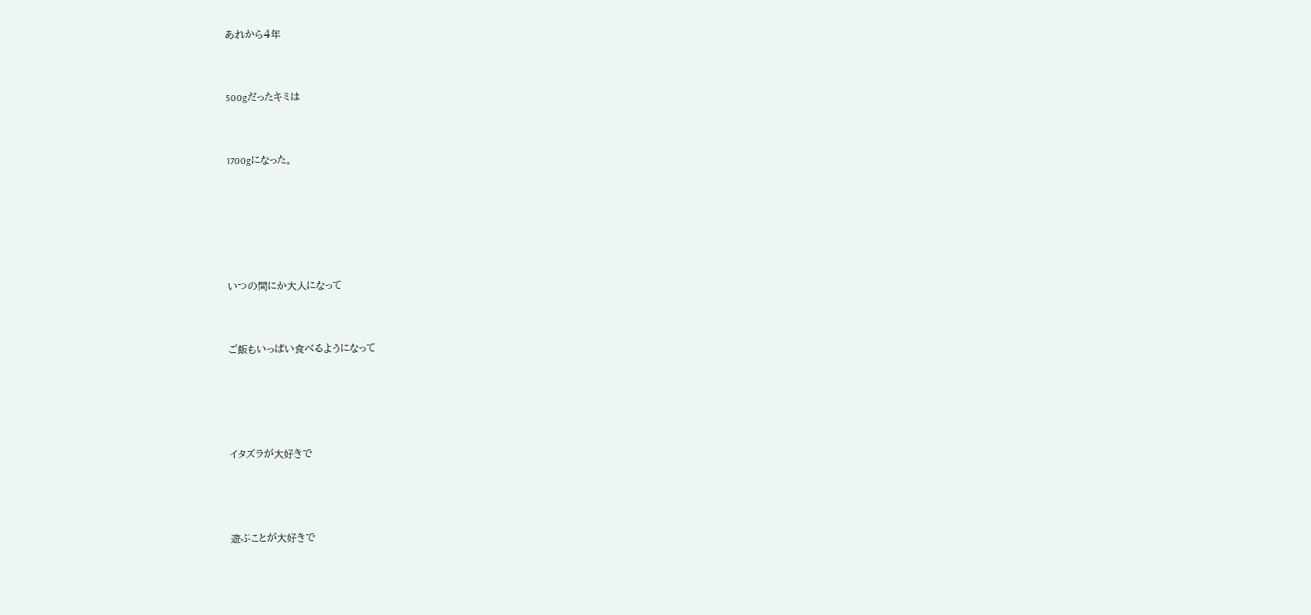あれから4年


500gだったキミは


1700gになった。





いつの間にか大人になって


ご飯もいっぱい食べるようになって




イタズラが大好きで



遊ぶことが大好きで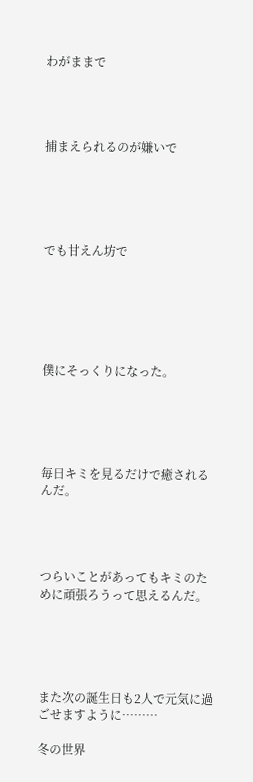わがままで




捕まえられるのが嫌いで





でも甘えん坊で






僕にそっくりになった。





毎日キミを見るだけで癒されるんだ。




つらいことがあってもキミのために頑張ろうって思えるんだ。





また次の誕生日も2人で元気に過ごせますように………

冬の世界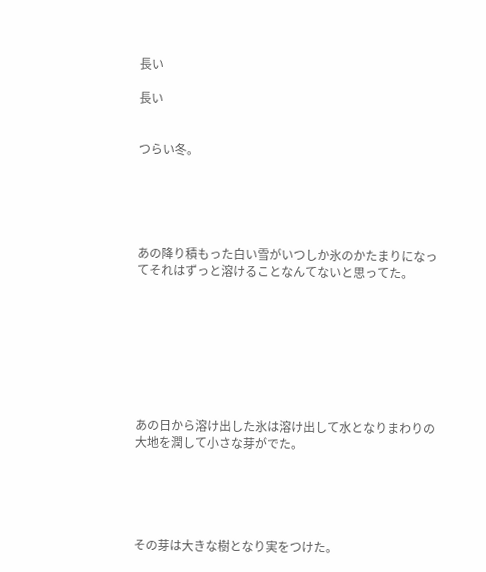長い

長い


つらい冬。





あの降り積もった白い雪がいつしか氷のかたまりになってそれはずっと溶けることなんてないと思ってた。








あの日から溶け出した氷は溶け出して水となりまわりの大地を潤して小さな芽がでた。





その芽は大きな樹となり実をつけた。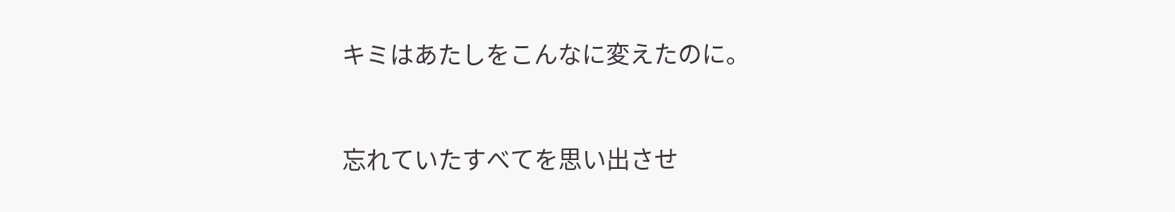キミはあたしをこんなに変えたのに。



忘れていたすべてを思い出させ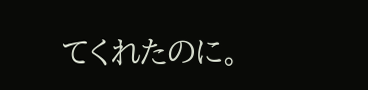てくれたのに。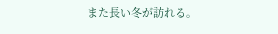また長い冬が訪れる。